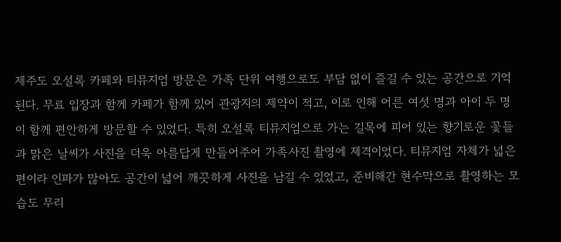제주도 오설록 카페와 티뮤지엄 방문은 가족 단위 여행으로도 부담 없이 즐길 수 있는 공간으로 기억된다. 무료 입장과 함께 카페가 함께 있어 관광지의 제약이 적고, 이로 인해 어른 여섯 명과 아이 두 명이 함께 편안하게 방문할 수 있었다. 특히 오설록 티뮤지엄으로 가는 길목에 피어 있는 향기로운 꽃들과 맑은 날씨가 사진을 더욱 아름답게 만들어주어 가족사진 촬영에 제격이었다. 티뮤지엄 자체가 넓은 편이라 인파가 많아도 공간이 넓어 깨끗하게 사진을 남길 수 있었고, 준비해간 현수막으로 촬영하는 모습도 무리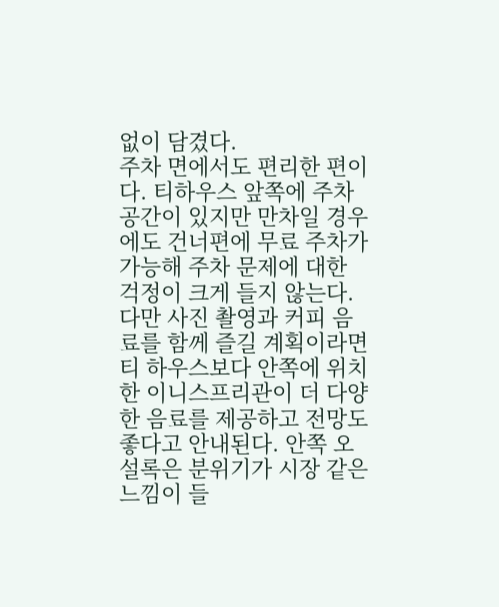없이 담겼다.
주차 면에서도 편리한 편이다. 티하우스 앞쪽에 주차 공간이 있지만 만차일 경우에도 건너편에 무료 주차가 가능해 주차 문제에 대한 걱정이 크게 들지 않는다. 다만 사진 촬영과 커피 음료를 함께 즐길 계획이라면 티 하우스보다 안쪽에 위치한 이니스프리관이 더 다양한 음료를 제공하고 전망도 좋다고 안내된다. 안쪽 오설록은 분위기가 시장 같은 느낌이 들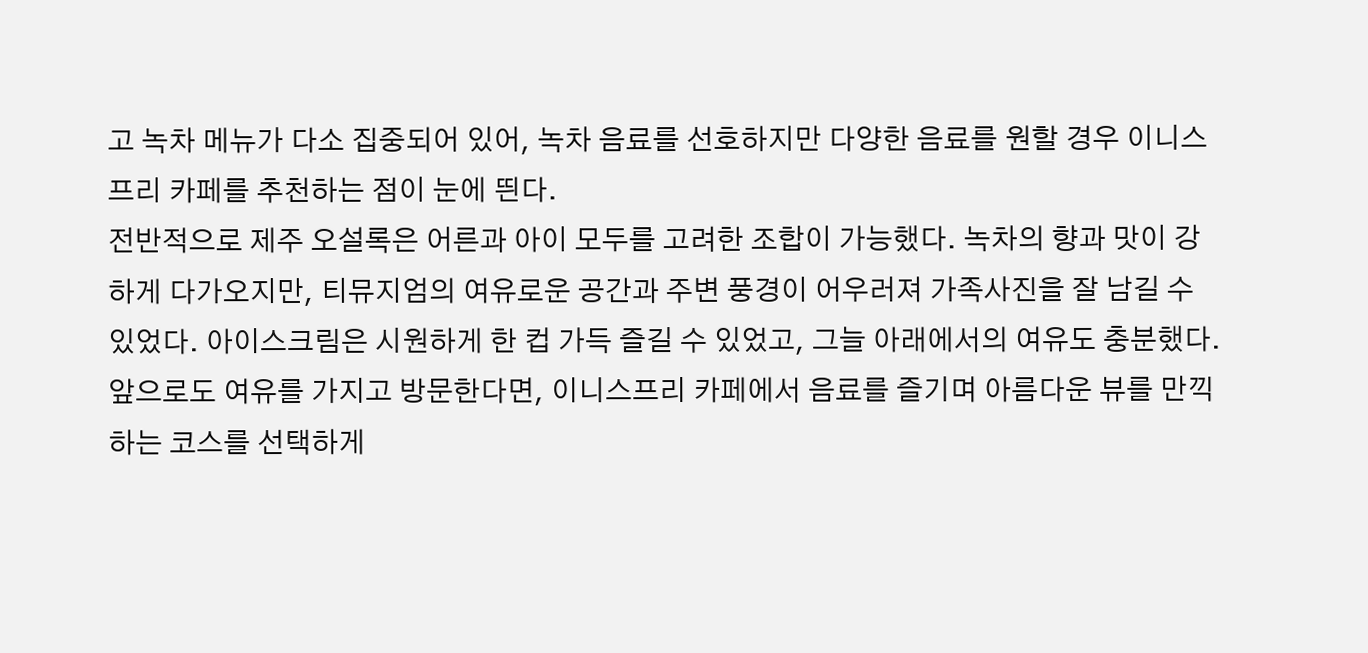고 녹차 메뉴가 다소 집중되어 있어, 녹차 음료를 선호하지만 다양한 음료를 원할 경우 이니스프리 카페를 추천하는 점이 눈에 띈다.
전반적으로 제주 오설록은 어른과 아이 모두를 고려한 조합이 가능했다. 녹차의 향과 맛이 강하게 다가오지만, 티뮤지엄의 여유로운 공간과 주변 풍경이 어우러져 가족사진을 잘 남길 수 있었다. 아이스크림은 시원하게 한 컵 가득 즐길 수 있었고, 그늘 아래에서의 여유도 충분했다. 앞으로도 여유를 가지고 방문한다면, 이니스프리 카페에서 음료를 즐기며 아름다운 뷰를 만끽하는 코스를 선택하게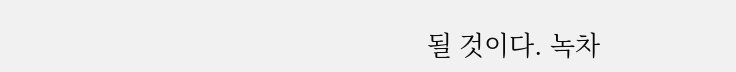될 것이다. 녹차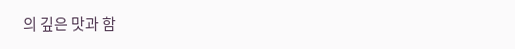의 깊은 맛과 함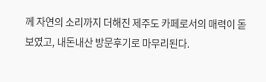께 자연의 소리까지 더해진 제주도 카페로서의 매력이 돋보였고, 내돈내산 방문후기로 마무리된다.